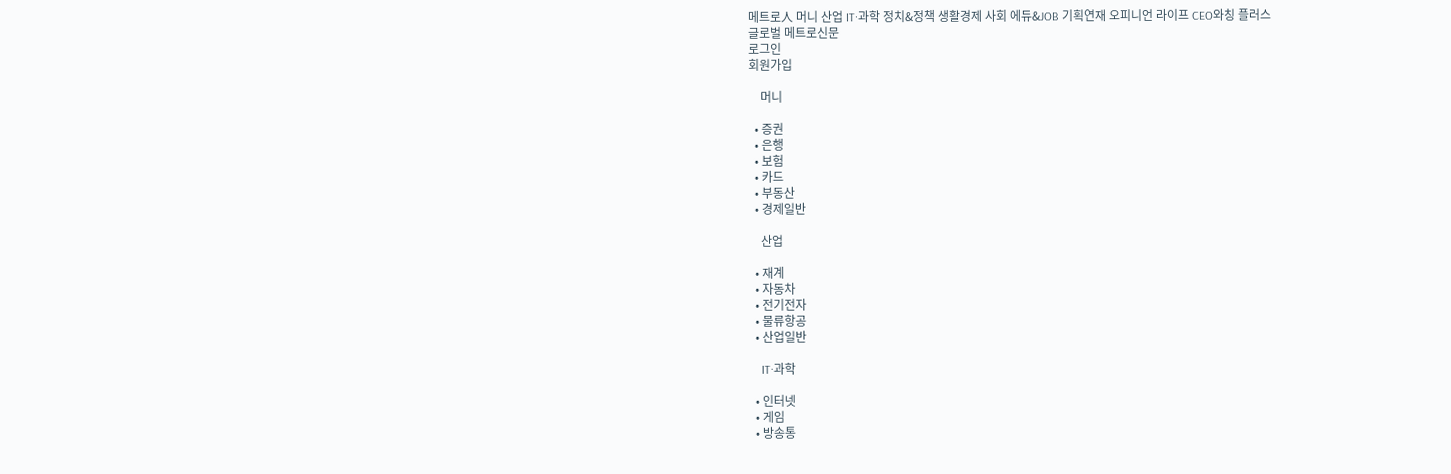메트로人 머니 산업 IT·과학 정치&정책 생활경제 사회 에듀&JOB 기획연재 오피니언 라이프 CEO와칭 플러스
글로벌 메트로신문
로그인
회원가입

    머니

  • 증권
  • 은행
  • 보험
  • 카드
  • 부동산
  • 경제일반

    산업

  • 재계
  • 자동차
  • 전기전자
  • 물류항공
  • 산업일반

    IT·과학

  • 인터넷
  • 게임
  • 방송통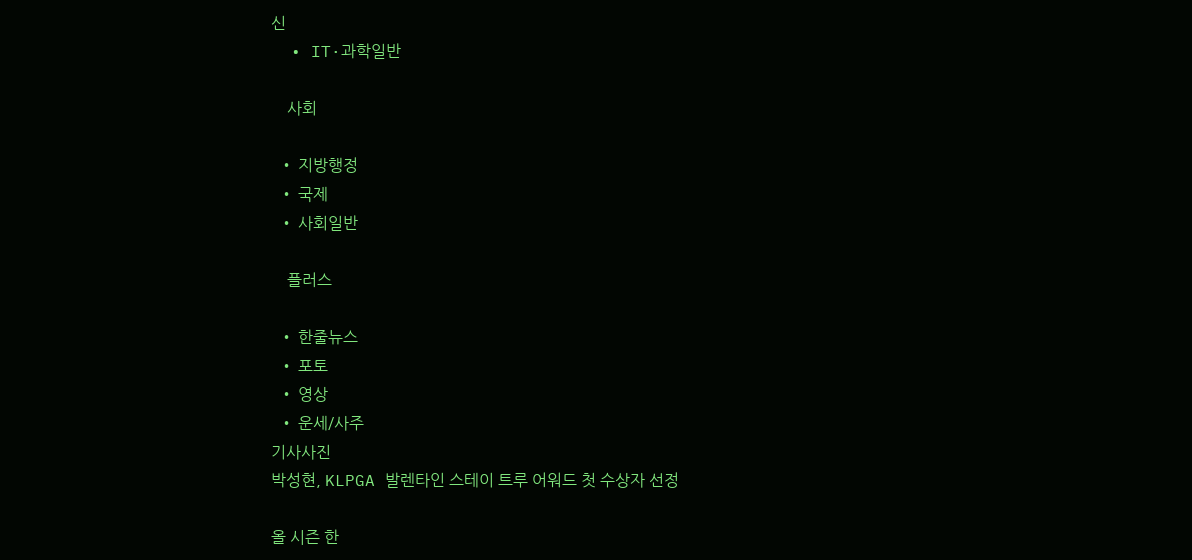신
  • IT·과학일반

    사회

  • 지방행정
  • 국제
  • 사회일반

    플러스

  • 한줄뉴스
  • 포토
  • 영상
  • 운세/사주
기사사진
박성현, KLPGA 발렌타인 스테이 트루 어워드 첫 수상자 선정

올 시즌 한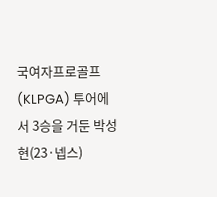국여자프로골프(KLPGA) 투어에서 3승을 거둔 박성현(23·넵스)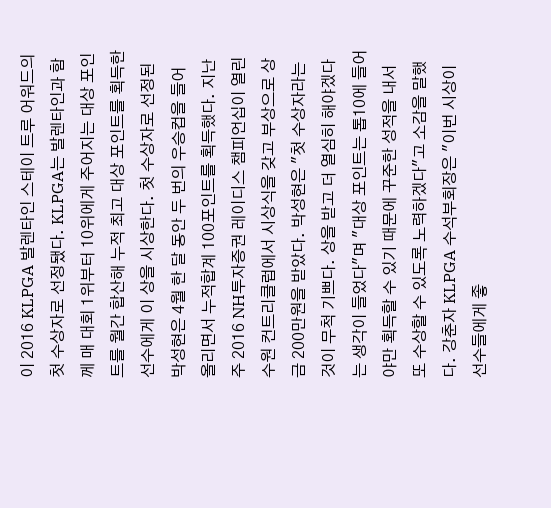이 2016 KLPGA 발렌타인 스테이 트루 어워드의 첫 수상자로 선정됐다. KLPGA는 발렌타인과 함께 매 대회 1위부터 10위에게 주어지는 대상 포인트를 월간 합산해 누적 최고 대상 포인트를 획득한 선수에게 이 상을 시상한다. 첫 수상자로 선정된 박성현은 4월 한 달 동안 두 번의 우승컵을 들어 올리면서 누적합계 100포인트를 획득했다. 지난주 2016 NH투자증권 레이디스 챔피언십이 열린 수원 컨트리클럽에서 시상식을 갖고 부상으로 상금 200만원을 받았다. 박성현은 "첫 수상자라는 것이 무척 기쁘다. 상을 받고 더 열심히 해야겠다는 생각이 들었다"며 "대상 포인트는 톱10에 들어야만 획득할 수 있기 때문에 꾸준한 성적을 내서 또 수상할 수 있도록 노력하겠다"고 소감을 말했다. 강춘자 KLPGA 수석부회장은 "이번 시상이 선수들에게 좋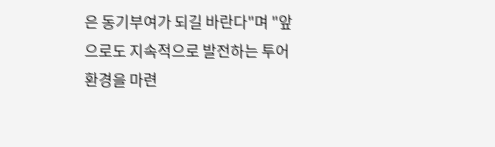은 동기부여가 되길 바란다"며 "앞으로도 지속적으로 발전하는 투어 환경을 마련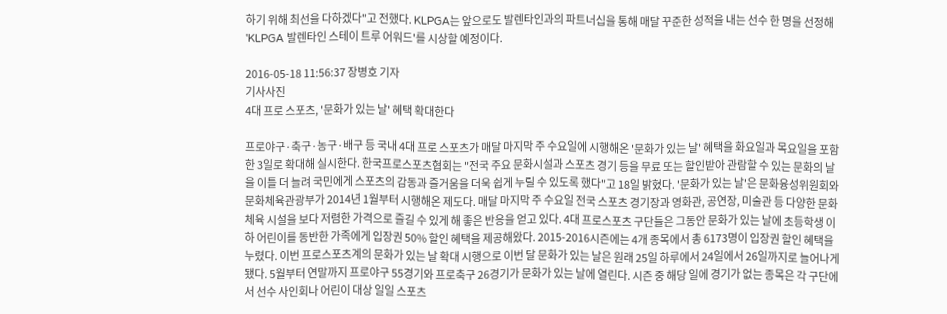하기 위해 최선을 다하겠다"고 전했다. KLPGA는 앞으로도 발렌타인과의 파트너십을 통해 매달 꾸준한 성적을 내는 선수 한 명을 선정해 'KLPGA 발렌타인 스테이 트루 어워드'를 시상할 예정이다.

2016-05-18 11:56:37 장병호 기자
기사사진
4대 프로 스포츠, '문화가 있는 날' 혜택 확대한다

프로야구·축구·농구·배구 등 국내 4대 프로 스포츠가 매달 마지막 주 수요일에 시행해온 '문화가 있는 날' 혜택을 화요일과 목요일을 포함한 3일로 확대해 실시한다. 한국프로스포츠협회는 "전국 주요 문화시설과 스포츠 경기 등을 무료 또는 할인받아 관람할 수 있는 문화의 날을 이틀 더 늘려 국민에게 스포츠의 감동과 즐거움을 더욱 쉽게 누릴 수 있도록 했다"고 18일 밝혔다. '문화가 있는 날'은 문화융성위원회와 문화체육관광부가 2014년 1월부터 시행해온 제도다. 매달 마지막 주 수요일 전국 스포츠 경기장과 영화관, 공연장, 미술관 등 다양한 문화체육 시설을 보다 저렴한 가격으로 즐길 수 있게 해 좋은 반응을 얻고 있다. 4대 프로스포츠 구단들은 그동안 문화가 있는 날에 초등학생 이하 어린이를 동반한 가족에게 입장권 50% 할인 혜택을 제공해왔다. 2015-2016시즌에는 4개 종목에서 총 6173명이 입장권 할인 혜택을 누렸다. 이번 프로스포츠계의 문화가 있는 날 확대 시행으로 이번 달 문화가 있는 날은 원래 25일 하루에서 24일에서 26일까지로 늘어나게 됐다. 5월부터 연말까지 프로야구 55경기와 프로축구 26경기가 문화가 있는 날에 열린다. 시즌 중 해당 일에 경기가 없는 종목은 각 구단에서 선수 사인회나 어린이 대상 일일 스포츠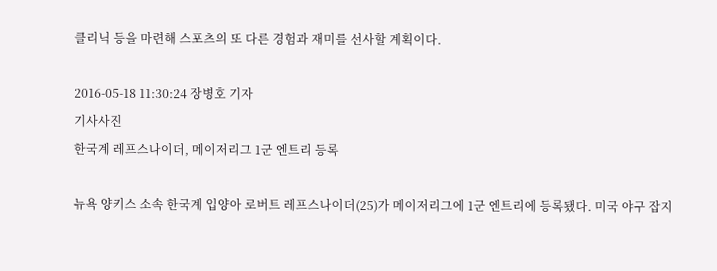클리닉 등을 마련해 스포츠의 또 다른 경험과 재미를 선사할 계획이다.

2016-05-18 11:30:24 장병호 기자
기사사진
한국계 레프스나이더, 메이저리그 1군 엔트리 등록

뉴욕 양키스 소속 한국계 입양아 로버트 레프스나이더(25)가 메이저리그에 1군 엔트리에 등록됐다. 미국 야구 잡지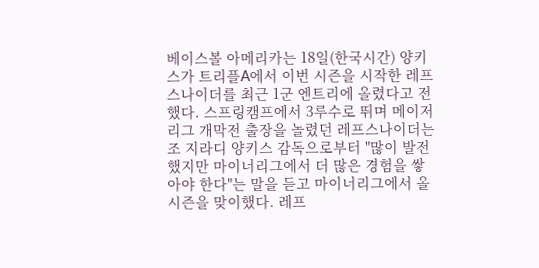베이스볼 아메리카는 18일(한국시간) 양키스가 트리플A에서 이번 시즌을 시작한 레프스나이더를 최근 1군 엔트리에 올렸다고 전했다. 스프링캠프에서 3루수로 뛰며 메이저리그 개막전 출장을 놀렸던 레프스나이더는 조 지라디 양키스 감독으로부터 "많이 발전했지만 마이너리그에서 더 많은 경험을 쌓아야 한다"는 말을 듣고 마이너리그에서 올 시즌을 맞이했다. 레프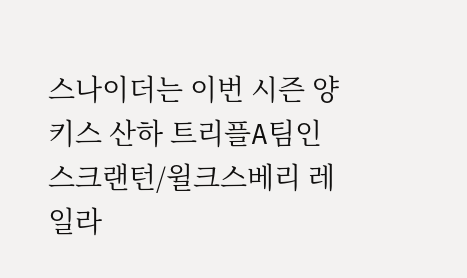스나이더는 이번 시즌 양키스 산하 트리플A팀인 스크랜턴/윌크스베리 레일라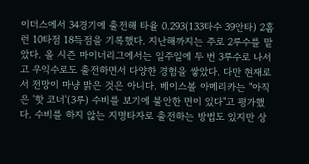이더스에서 34경기에 출전해 타율 0.293(133타수 39안타) 2홈런 10타점 18득점을 기록했다. 지난해까지는 주로 2루수를 맡았다. 올 시즌 마이너리그에서는 일주일에 두 번 3루수로 나서고 우익수로도 출전하면서 다양한 경험을 쌓았다. 다만 현재로서 전망이 마냥 밝은 것은 아니다. 베이스볼 아메리카는 "아직은 '핫 코너'(3루) 수비를 보기에 불안한 면이 있다"고 평가했다. 수비를 하지 않는 지명타자로 출전하는 방법도 있지만 상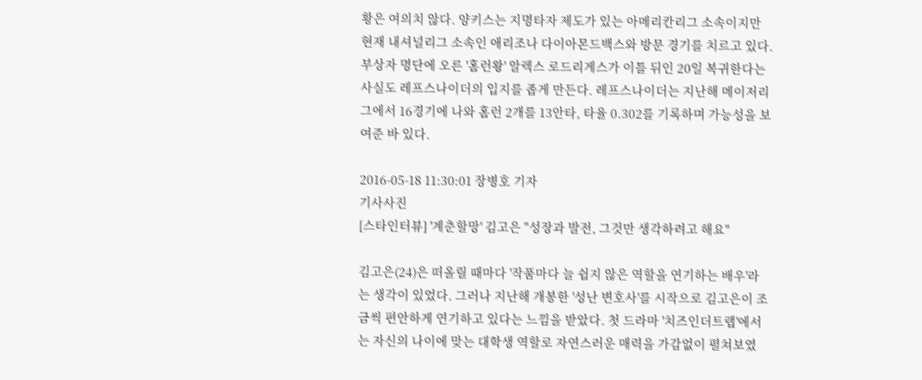황은 여의치 않다. 양키스는 지명타자 제도가 있는 아메리칸리그 소속이지만 현재 내셔널리그 소속인 애리조나 다이아몬드백스와 방문 경기를 치르고 있다. 부상자 명단에 오른 '홈런왕' 알렉스 로드리게스가 이틀 뒤인 20일 복귀한다는 사실도 레프스나이더의 입지를 좁게 만든다. 레프스나이더는 지난해 메이저리그에서 16경기에 나와 홈런 2개를 13안타, 타율 0.302를 기록하며 가능성을 보여준 바 있다.

2016-05-18 11:30:01 장병호 기자
기사사진
[스타인터뷰] '계춘할망' 김고은 "성장과 발전, 그것만 생각하려고 해요"

김고은(24)은 떠올릴 때마다 '작품마다 늘 쉽지 않은 역할을 연기하는 배우'라는 생각이 있었다. 그러나 지난해 개봉한 '성난 변호사'를 시작으로 김고은이 조금씩 편안하게 연기하고 있다는 느낌을 받았다. 첫 드라마 '치즈인더트랩'에서는 자신의 나이에 맞는 대학생 역할로 자연스러운 매력을 가감없이 펼쳐보였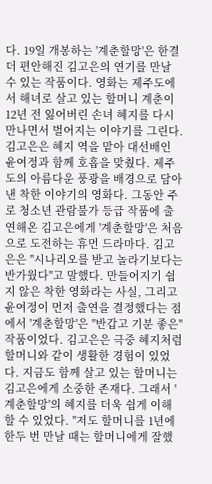다. 19일 개봉하는 '계춘할망'은 한결 더 편안해진 김고은의 연기를 만날 수 있는 작품이다. 영화는 제주도에서 해녀로 살고 있는 할머니 계춘이 12년 전 잃어버린 손녀 혜지를 다시 만나면서 벌어지는 이야기를 그린다. 김고은은 혜지 역을 맡아 대선배인 윤여정과 함께 호흡을 맞췄다. 제주도의 아름다운 풍광을 배경으로 담아낸 착한 이야기의 영화다. 그동안 주로 청소년 관람불가 등급 작품에 출연해온 김고은에게 '계춘할망'은 처음으로 도전하는 휴먼 드라마다. 김고은은 "시나리오를 받고 놀라기보다는 반가웠다"고 말했다. 만들어지기 쉽지 않은 착한 영화라는 사실, 그리고 윤여정이 먼저 출연을 결정했다는 점에서 '계춘할망'은 "반갑고 기분 좋은" 작품이었다. 김고은은 극중 혜지처럼 할머니와 같이 생활한 경험이 있었다. 지금도 함께 살고 있는 할머니는 김고은에게 소중한 존재다. 그래서 '계춘할망'의 혜지를 더욱 쉽게 이해할 수 있었다. "저도 할머니를 1년에 한두 번 만날 때는 할머니에게 잘했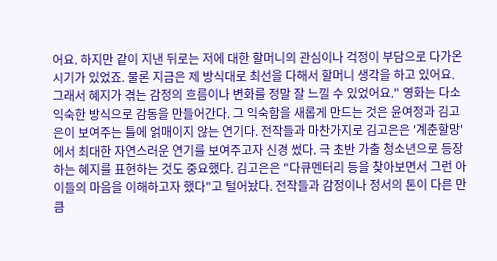어요. 하지만 같이 지낸 뒤로는 저에 대한 할머니의 관심이나 걱정이 부담으로 다가온 시기가 있었죠. 물론 지금은 제 방식대로 최선을 다해서 할머니 생각을 하고 있어요. 그래서 혜지가 겪는 감정의 흐름이나 변화를 정말 잘 느낄 수 있었어요." 영화는 다소 익숙한 방식으로 감동을 만들어간다. 그 익숙함을 새롭게 만드는 것은 윤여정과 김고은이 보여주는 틀에 얽매이지 않는 연기다. 전작들과 마찬가지로 김고은은 '계춘할망'에서 최대한 자연스러운 연기를 보여주고자 신경 썼다. 극 초반 가출 청소년으로 등장하는 혜지를 표현하는 것도 중요했다. 김고은은 "다큐멘터리 등을 찾아보면서 그런 아이들의 마음을 이해하고자 했다"고 털어놨다. 전작들과 감정이나 정서의 톤이 다른 만큼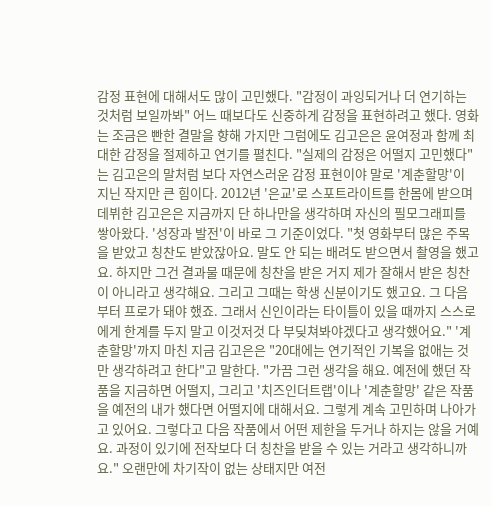감정 표현에 대해서도 많이 고민했다. "감정이 과잉되거나 더 연기하는 것처럼 보일까봐" 어느 때보다도 신중하게 감정을 표현하려고 했다. 영화는 조금은 빤한 결말을 향해 가지만 그럼에도 김고은은 윤여정과 함께 최대한 감정을 절제하고 연기를 펼친다. "실제의 감정은 어떨지 고민했다"는 김고은의 말처럼 보다 자연스러운 감정 표현이야 말로 '계춘할망'이 지닌 작지만 큰 힘이다. 2012년 '은교'로 스포트라이트를 한몸에 받으며 데뷔한 김고은은 지금까지 단 하나만을 생각하며 자신의 필모그래피를 쌓아왔다. '성장과 발전'이 바로 그 기준이었다. "첫 영화부터 많은 주목을 받았고 칭찬도 받았잖아요. 말도 안 되는 배려도 받으면서 촬영을 했고요. 하지만 그건 결과물 때문에 칭찬을 받은 거지 제가 잘해서 받은 칭찬이 아니라고 생각해요. 그리고 그때는 학생 신분이기도 했고요. 그 다음부터 프로가 돼야 했죠. 그래서 신인이라는 타이틀이 있을 때까지 스스로에게 한계를 두지 말고 이것저것 다 부딪쳐봐야겠다고 생각했어요." '계춘할망'까지 마친 지금 김고은은 "20대에는 연기적인 기복을 없애는 것만 생각하려고 한다"고 말한다. "가끔 그런 생각을 해요. 예전에 했던 작품을 지금하면 어떨지, 그리고 '치즈인더트랩'이나 '계춘할망' 같은 작품을 예전의 내가 했다면 어떨지에 대해서요. 그렇게 계속 고민하며 나아가고 있어요. 그렇다고 다음 작품에서 어떤 제한을 두거나 하지는 않을 거예요. 과정이 있기에 전작보다 더 칭찬을 받을 수 있는 거라고 생각하니까요." 오랜만에 차기작이 없는 상태지만 여전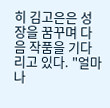히 김고은은 성장을 꿈꾸며 다음 작품을 기다리고 있다. "얼마나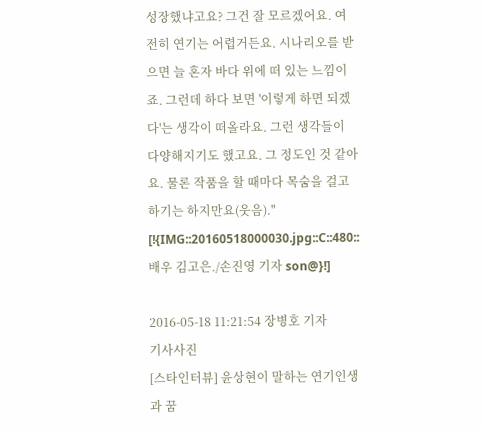성장했냐고요? 그건 잘 모르겠어요. 여전히 연기는 어렵거든요. 시나리오를 받으면 늘 혼자 바다 위에 떠 있는 느낌이죠. 그런데 하다 보면 '이렇게 하면 되겠다'는 생각이 떠올라요. 그런 생각들이 다양해지기도 했고요. 그 정도인 것 같아요. 물론 작품을 할 때마다 목숨을 걸고 하기는 하지만요(웃음)." [!{IMG::20160518000030.jpg::C::480::배우 김고은./손진영 기자 son@}!]

2016-05-18 11:21:54 장병호 기자
기사사진
[스타인터뷰] 윤상현이 말하는 연기인생과 꿈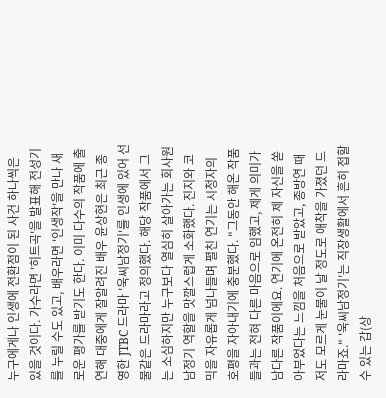누구에게나 인생에 전환점이 된 사건 하나씩은 있을 것이다. 가수라면 '히트곡'을 발표해 전성기를 누릴 수도 있고, 배우라면 '인생작'을 만나 새로운 평가를 받기도 한다. 이미 다수의 작품에 출연해 대중에게 잘알려진 배우 윤상현은 최근 종영한 JTBC 드라마 '욱씨남정기'를 인생에 있어 선물같은 드라마라고 정의했다. 해당 작품에서 그는 소심하지만 누구보다 열심히 살아가는 회사원 남정기 역할을 맛깔스럽게 소화했다. 진지와 코믹을 자유롭게 넘나들며 펼친 연기는 시청자의 호평을 자아내기에 충분했다. "그동안 해온 작품들과는 전혀 다른 마음으로 임했고, 제게 의미가 남다른 작품이에요. 연기에 온전히 제 자신을 쏟아부었다는 느낌을 처음으로 받았고, 종방연 때 저도 모르게 눈물이 날 정도로 애착을 가졌던 드라마죠." '욱씨남정기'는 직장생활에서 흔히 접할 수 있는 갑(상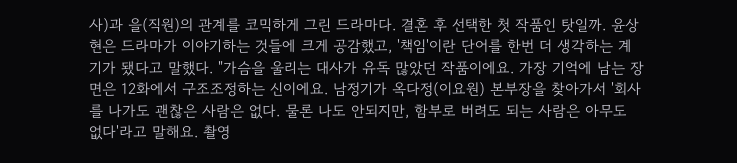사)과 을(직원)의 관계를 코믹하게 그린 드라마다. 결혼 후 선택한 첫 작품인 탓일까. 윤상현은 드라마가 이야기하는 것들에 크게 공감했고, '책임'이란 단어를 한번 더 생각하는 계기가 됐다고 말했다. "가슴을 울리는 대사가 유독 많았던 작품이에요. 가장 기억에 남는 장면은 12화에서 구조조정하는 신이에요. 남정기가 옥다정(이요원) 본부장을 찾아가서 '회사를 나가도 괜찮은 사람은 없다. 물론 나도 안되지만, 함부로 버려도 되는 사람은 아무도 없다'라고 말해요. 촬영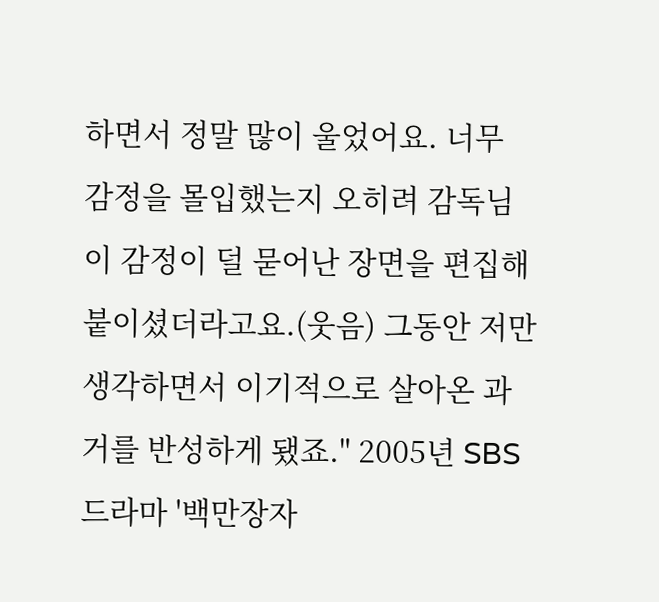하면서 정말 많이 울었어요. 너무 감정을 몰입했는지 오히려 감독님이 감정이 덜 묻어난 장면을 편집해 붙이셨더라고요.(웃음) 그동안 저만 생각하면서 이기적으로 살아온 과거를 반성하게 됐죠." 2005년 SBS드라마 '백만장자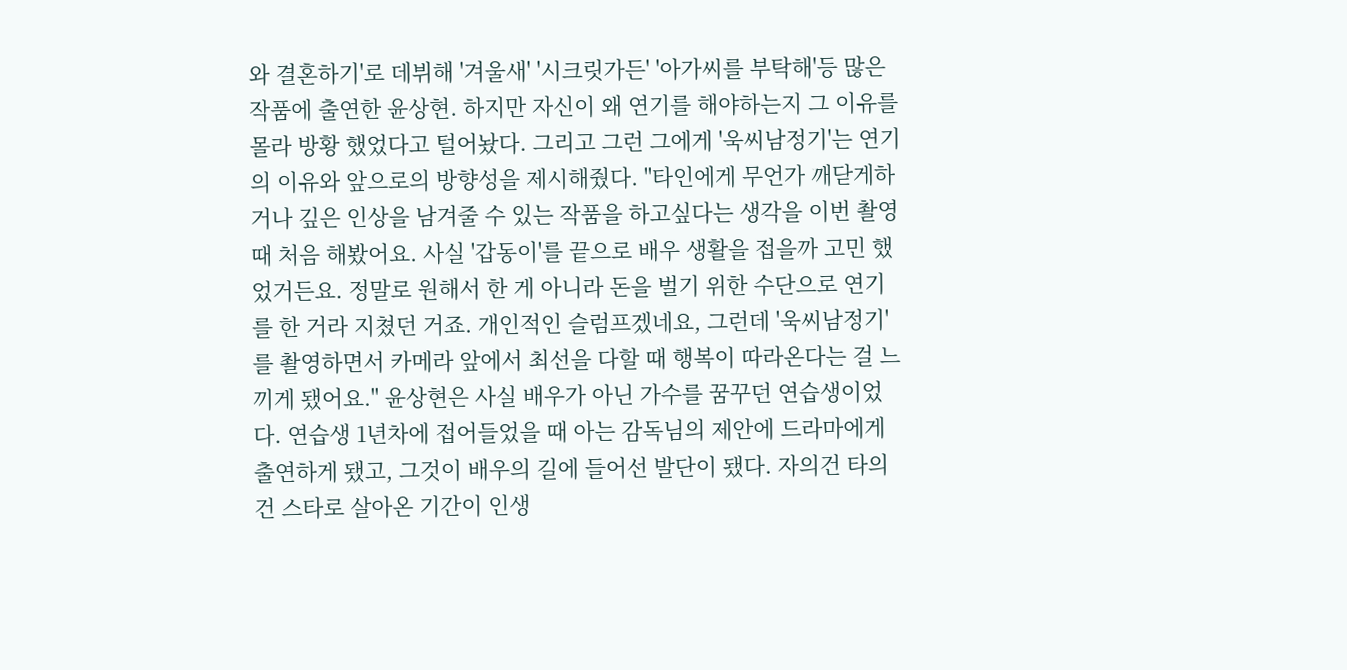와 결혼하기'로 데뷔해 '겨울새' '시크릿가든' '아가씨를 부탁해'등 많은 작품에 출연한 윤상현. 하지만 자신이 왜 연기를 해야하는지 그 이유를 몰라 방황 했었다고 털어놨다. 그리고 그런 그에게 '욱씨남정기'는 연기의 이유와 앞으로의 방향성을 제시해줬다. "타인에게 무언가 깨닫게하거나 깊은 인상을 남겨줄 수 있는 작품을 하고싶다는 생각을 이번 촬영 때 처음 해봤어요. 사실 '갑동이'를 끝으로 배우 생활을 접을까 고민 했었거든요. 정말로 원해서 한 게 아니라 돈을 벌기 위한 수단으로 연기를 한 거라 지쳤던 거죠. 개인적인 슬럼프겠네요, 그런데 '욱씨남정기'를 촬영하면서 카메라 앞에서 최선을 다할 때 행복이 따라온다는 걸 느끼게 됐어요." 윤상현은 사실 배우가 아닌 가수를 꿈꾸던 연습생이었다. 연습생 1년차에 접어들었을 때 아는 감독님의 제안에 드라마에게 출연하게 됐고, 그것이 배우의 길에 들어선 발단이 됐다. 자의건 타의건 스타로 살아온 기간이 인생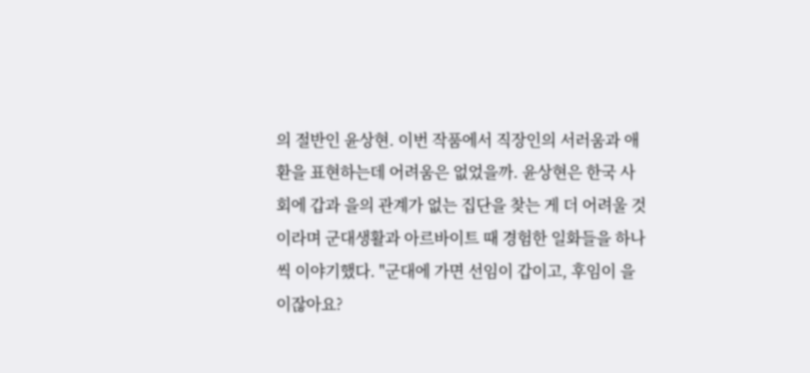의 절반인 윤상현. 이번 작품에서 직장인의 서러움과 애환을 표현하는데 어려움은 없었을까. 윤상현은 한국 사회에 갑과 을의 관계가 없는 집단을 찾는 게 더 어려울 것이라며 군대생활과 아르바이트 때 경험한 일화들을 하나씩 이야기했다. "군대에 가면 선임이 갑이고, 후임이 을이잖아요?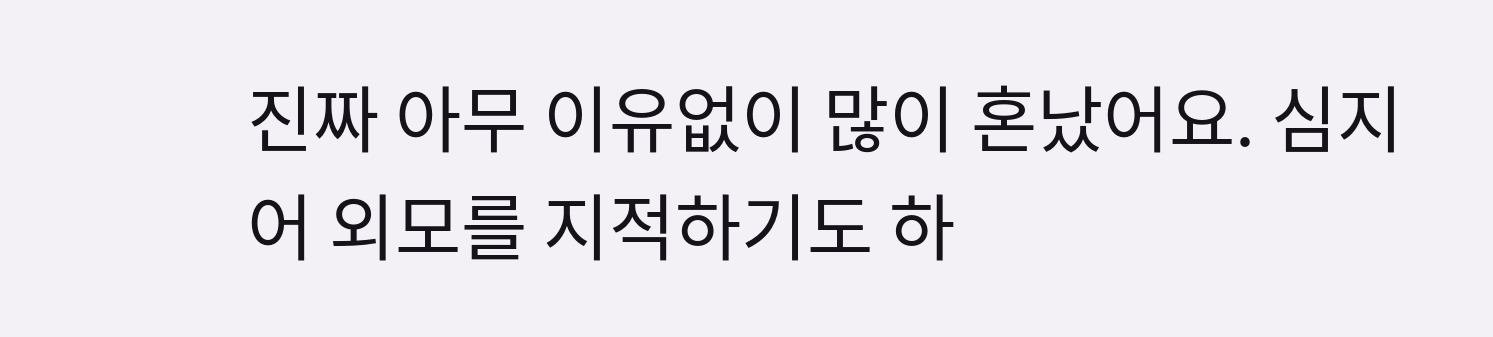진짜 아무 이유없이 많이 혼났어요. 심지어 외모를 지적하기도 하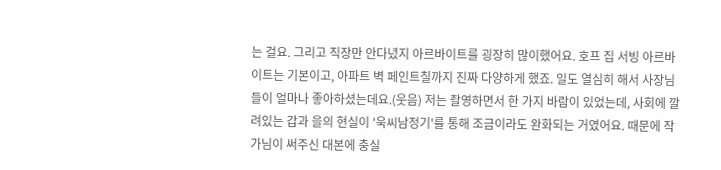는 걸요. 그리고 직장만 안다녔지 아르바이트를 굉장히 많이했어요. 호프 집 서빙 아르바이트는 기본이고, 아파트 벽 페인트칠까지 진짜 다양하게 했죠. 일도 열심히 해서 사장님들이 얼마나 좋아하셨는데요.(웃음) 저는 촬영하면서 한 가지 바람이 있었는데, 사회에 깔려있는 갑과 을의 현실이 '욱씨남정기'를 통해 조금이라도 완화되는 거였어요. 때문에 작가님이 써주신 대본에 충실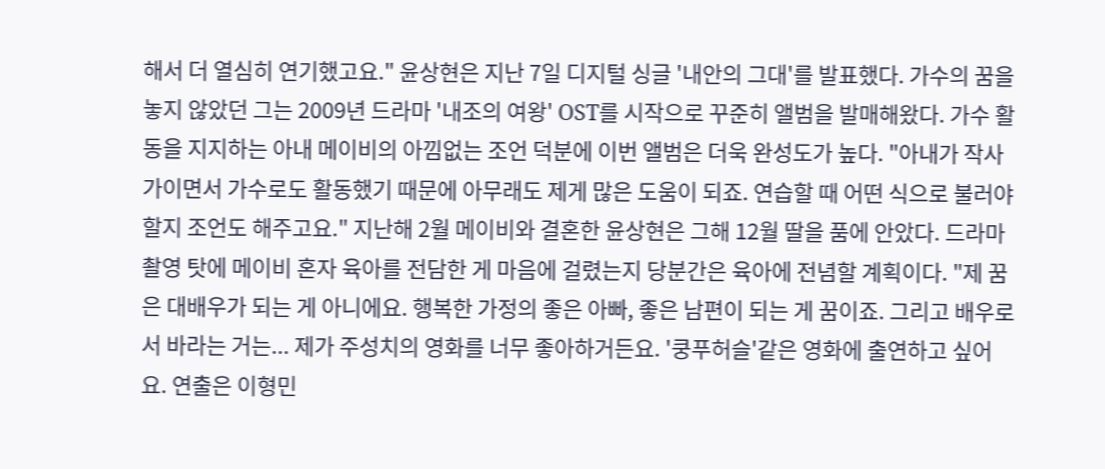해서 더 열심히 연기했고요." 윤상현은 지난 7일 디지털 싱글 '내안의 그대'를 발표했다. 가수의 꿈을 놓지 않았던 그는 2009년 드라마 '내조의 여왕' OST를 시작으로 꾸준히 앨범을 발매해왔다. 가수 활동을 지지하는 아내 메이비의 아낌없는 조언 덕분에 이번 앨범은 더욱 완성도가 높다. "아내가 작사가이면서 가수로도 활동했기 때문에 아무래도 제게 많은 도움이 되죠. 연습할 때 어떤 식으로 불러야 할지 조언도 해주고요." 지난해 2월 메이비와 결혼한 윤상현은 그해 12월 딸을 품에 안았다. 드라마 촬영 탓에 메이비 혼자 육아를 전담한 게 마음에 걸렸는지 당분간은 육아에 전념할 계획이다. "제 꿈은 대배우가 되는 게 아니에요. 행복한 가정의 좋은 아빠, 좋은 남편이 되는 게 꿈이죠. 그리고 배우로서 바라는 거는... 제가 주성치의 영화를 너무 좋아하거든요. '쿵푸허슬'같은 영화에 출연하고 싶어요. 연출은 이형민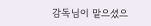감독님이 맡으셨으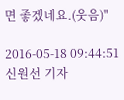면 좋겠네요.(웃음)"

2016-05-18 09:44:51 신원선 기자